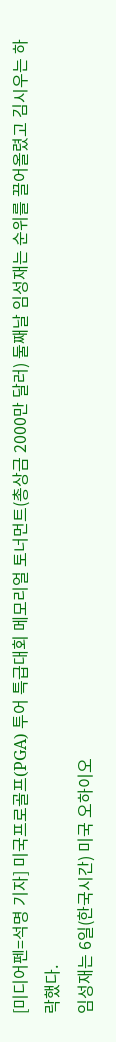[미디어펜=석명 기자] 미국프로골프(PGA) 투어 특급대회 메모리얼 토너먼트(총상금 2000만 달러) 둘째날 임성재는 순위를 끌어올렸고 김시우는 하락했다.
임성재는 6일(한국시간) 미국 오하이오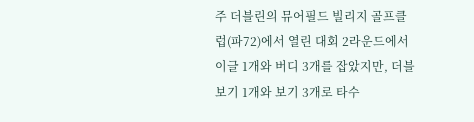주 더블린의 뮤어필드 빌리지 골프클럽(파72)에서 열린 대회 2라운드에서 이글 1개와 버디 3개를 잡았지만, 더블보기 1개와 보기 3개로 타수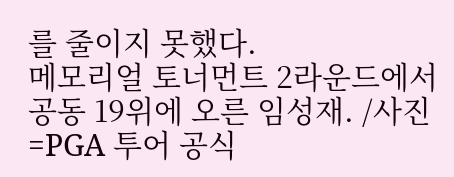를 줄이지 못했다.
메모리얼 토너먼트 2라운드에서 공동 19위에 오른 임성재. /사진=PGA 투어 공식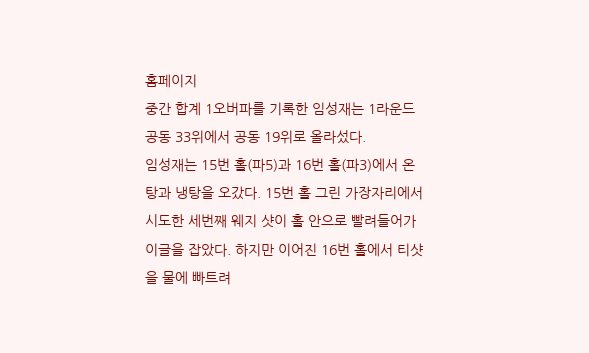홈페이지
중간 합계 1오버파를 기록한 임성재는 1라운드 공동 33위에서 공동 19위로 올라섰다.
임성재는 15번 홀(파5)과 16번 홀(파3)에서 온탕과 냉탕을 오갔다. 15번 홀 그린 가장자리에서 시도한 세번째 웨지 샷이 홀 안으로 빨려들어가 이글을 잡았다. 하지만 이어진 16번 홀에서 티샷을 물에 빠트려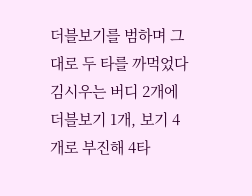더블보기를 범하며 그대로 두 타를 까먹었다
김시우는 버디 2개에 더블보기 1개, 보기 4개로 부진해 4타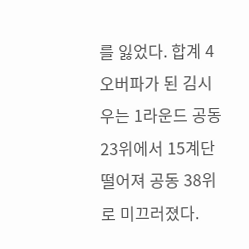를 잃었다. 합계 4오버파가 된 김시우는 1라운드 공동 23위에서 15계단 떨어져 공동 38위로 미끄러졌다.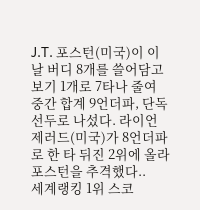J.T. 포스턴(미국)이 이날 버디 8개를 쓸어담고 보기 1개로 7타나 줄여 중간 합계 9언더파, 단독 선두로 나섰다. 라이언 제러드(미국)가 8언더파로 한 타 뒤진 2위에 올라 포스턴을 추격했다..
세계랭킹 1위 스코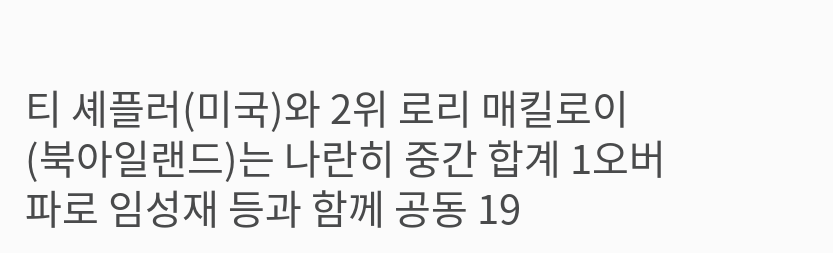티 셰플러(미국)와 2위 로리 매킬로이(북아일랜드)는 나란히 중간 합계 1오버파로 임성재 등과 함께 공동 19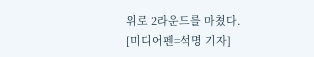위로 2라운드를 마쳤다.
[미디어펜=석명 기자]